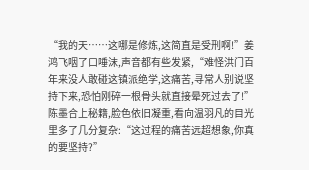“我的天……这哪是修炼,这简直是受刑啊!”姜鸿飞咽了口唾沫,声音都有些发紧,“难怪洪门百年来没人敢碰这镇派绝学,这痛苦,寻常人别说坚持下来,恐怕刚碎一根骨头就直接晕死过去了!”
陈墨合上秘籍,脸色依旧凝重,看向温羽凡的目光里多了几分复杂:“这过程的痛苦远超想象,你真的要坚持?”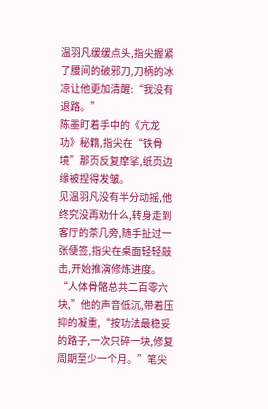温羽凡缓缓点头,指尖握紧了腰间的破邪刀,刀柄的冰凉让他更加清醒:“我没有退路。”
陈墨盯着手中的《亢龙功》秘籍,指尖在“铁骨境”那页反复摩挲,纸页边缘被捏得发皱。
见温羽凡没有半分动摇,他终究没再劝什么,转身走到客厅的茶几旁,随手扯过一张便签,指尖在桌面轻轻敲击,开始推演修炼进度。
“人体骨骼总共二百零六块,”他的声音低沉,带着压抑的凝重,“按功法最稳妥的路子,一次只碎一块,修复周期至少一个月。”笔尖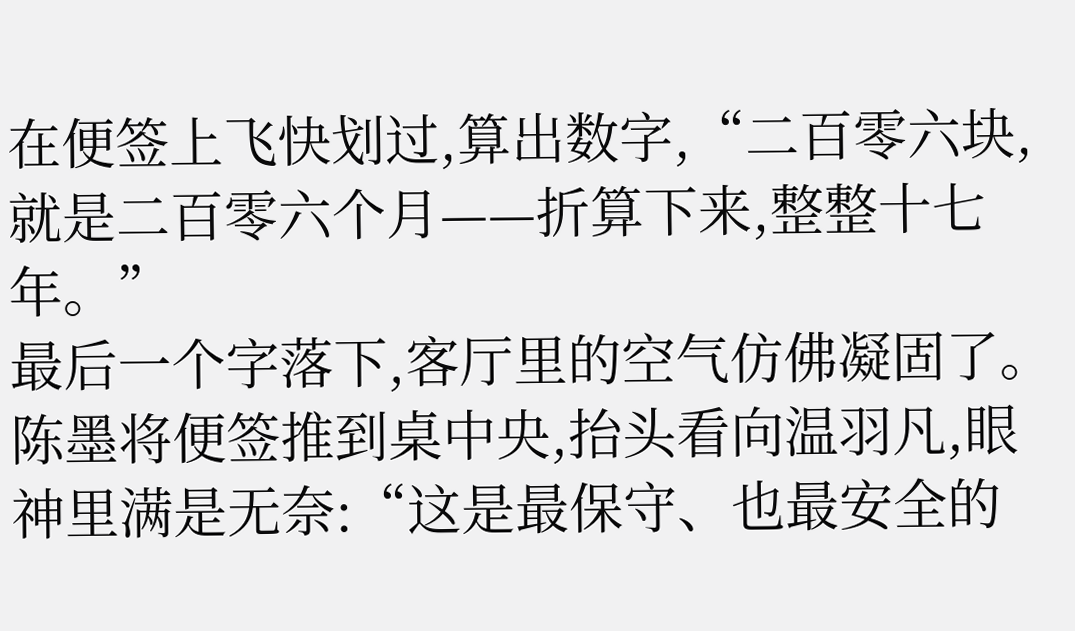在便签上飞快划过,算出数字,“二百零六块,就是二百零六个月——折算下来,整整十七年。”
最后一个字落下,客厅里的空气仿佛凝固了。
陈墨将便签推到桌中央,抬头看向温羽凡,眼神里满是无奈:“这是最保守、也最安全的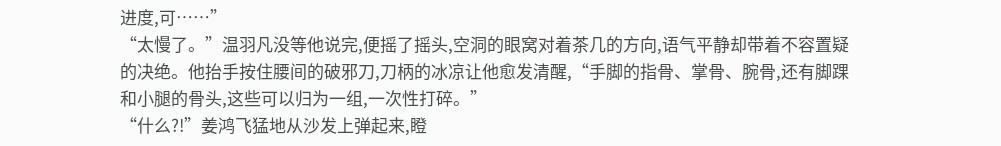进度,可……”
“太慢了。”温羽凡没等他说完,便摇了摇头,空洞的眼窝对着茶几的方向,语气平静却带着不容置疑的决绝。他抬手按住腰间的破邪刀,刀柄的冰凉让他愈发清醒,“手脚的指骨、掌骨、腕骨,还有脚踝和小腿的骨头,这些可以归为一组,一次性打碎。”
“什么?!”姜鸿飞猛地从沙发上弹起来,瞪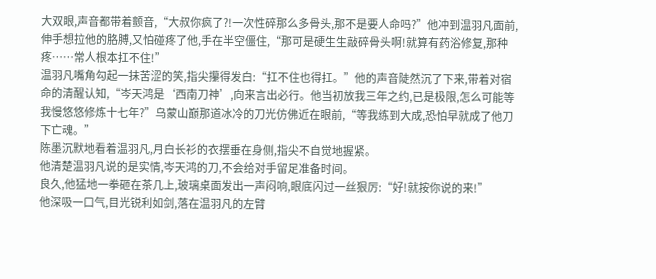大双眼,声音都带着颤音,“大叔你疯了?!一次性碎那么多骨头,那不是要人命吗?”他冲到温羽凡面前,伸手想拉他的胳膊,又怕碰疼了他,手在半空僵住,“那可是硬生生敲碎骨头啊!就算有药浴修复,那种疼……常人根本扛不住!”
温羽凡嘴角勾起一抹苦涩的笑,指尖攥得发白:“扛不住也得扛。”他的声音陡然沉了下来,带着对宿命的清醒认知,“岑天鸿是‘西南刀神’,向来言出必行。他当初放我三年之约,已是极限,怎么可能等我慢悠悠修炼十七年?”乌蒙山巅那道冰冷的刀光仿佛近在眼前,“等我练到大成,恐怕早就成了他刀下亡魂。”
陈墨沉默地看着温羽凡,月白长衫的衣摆垂在身侧,指尖不自觉地握紧。
他清楚温羽凡说的是实情,岑天鸿的刀,不会给对手留足准备时间。
良久,他猛地一拳砸在茶几上,玻璃桌面发出一声闷响,眼底闪过一丝狠厉:“好!就按你说的来!”
他深吸一口气,目光锐利如剑,落在温羽凡的左臂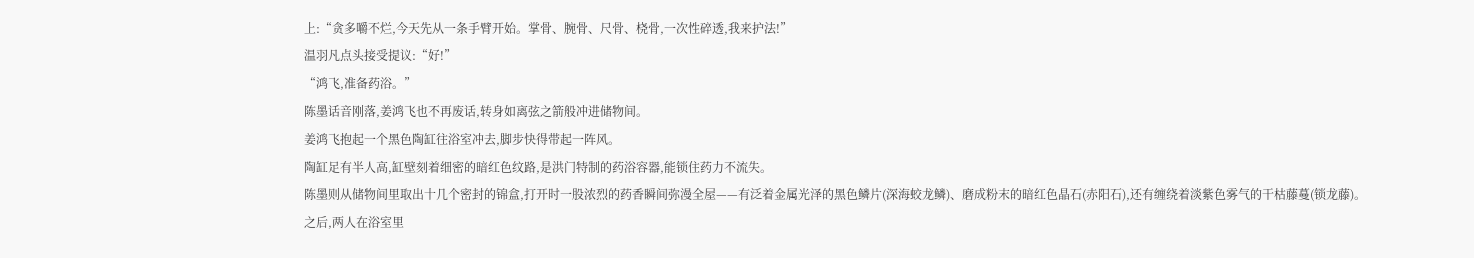上:“贪多嚼不烂,今天先从一条手臂开始。掌骨、腕骨、尺骨、桡骨,一次性碎透,我来护法!”
温羽凡点头接受提议:“好!”
“鸿飞,准备药浴。”
陈墨话音刚落,姜鸿飞也不再废话,转身如离弦之箭般冲进储物间。
姜鸿飞抱起一个黑色陶缸往浴室冲去,脚步快得带起一阵风。
陶缸足有半人高,缸壁刻着细密的暗红色纹路,是洪门特制的药浴容器,能锁住药力不流失。
陈墨则从储物间里取出十几个密封的锦盒,打开时一股浓烈的药香瞬间弥漫全屋——有泛着金属光泽的黑色鳞片(深海蛟龙鳞)、磨成粉末的暗红色晶石(赤阳石),还有缠绕着淡紫色雾气的干枯藤蔓(锁龙藤)。
之后,两人在浴室里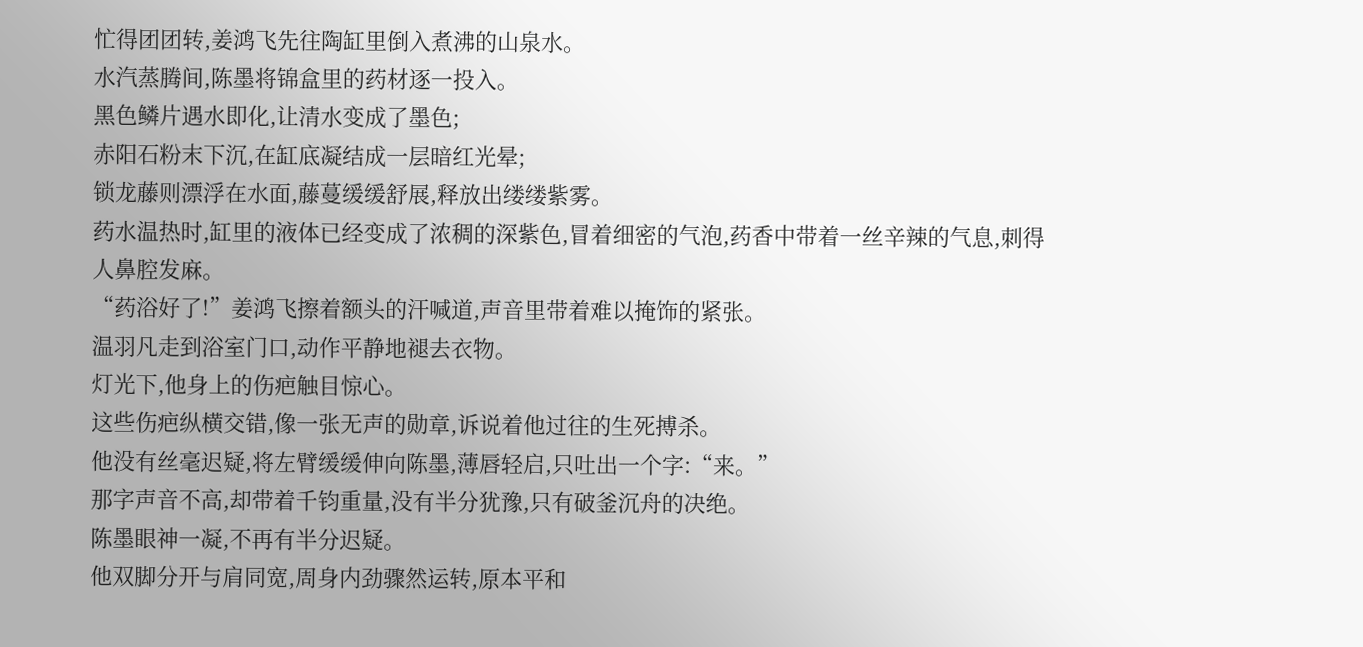忙得团团转,姜鸿飞先往陶缸里倒入煮沸的山泉水。
水汽蒸腾间,陈墨将锦盒里的药材逐一投入。
黑色鳞片遇水即化,让清水变成了墨色;
赤阳石粉末下沉,在缸底凝结成一层暗红光晕;
锁龙藤则漂浮在水面,藤蔓缓缓舒展,释放出缕缕紫雾。
药水温热时,缸里的液体已经变成了浓稠的深紫色,冒着细密的气泡,药香中带着一丝辛辣的气息,刺得人鼻腔发麻。
“药浴好了!”姜鸿飞擦着额头的汗喊道,声音里带着难以掩饰的紧张。
温羽凡走到浴室门口,动作平静地褪去衣物。
灯光下,他身上的伤疤触目惊心。
这些伤疤纵横交错,像一张无声的勋章,诉说着他过往的生死搏杀。
他没有丝毫迟疑,将左臂缓缓伸向陈墨,薄唇轻启,只吐出一个字:“来。”
那字声音不高,却带着千钧重量,没有半分犹豫,只有破釜沉舟的决绝。
陈墨眼神一凝,不再有半分迟疑。
他双脚分开与肩同宽,周身内劲骤然运转,原本平和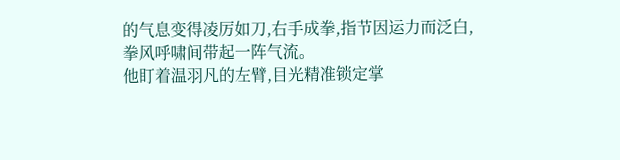的气息变得凌厉如刀,右手成拳,指节因运力而泛白,拳风呼啸间带起一阵气流。
他盯着温羽凡的左臂,目光精准锁定掌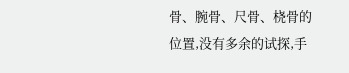骨、腕骨、尺骨、桡骨的位置,没有多余的试探,手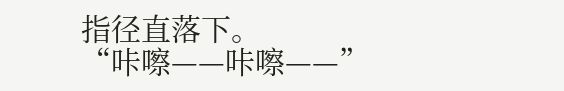指径直落下。
“咔嚓——咔嚓——”